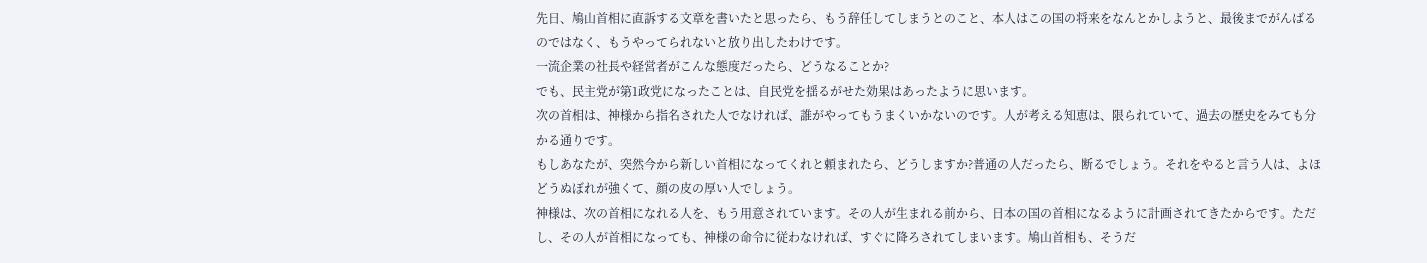先日、鳩山首相に直訴する文章を書いたと思ったら、もう辞任してしまうとのこと、本人はこの国の将来をなんとかしようと、最後までがんばるのではなく、もうやってられないと放り出したわけです。
一流企業の社長や経営者がこんな態度だったら、どうなることか?
でも、民主党が第1政党になったことは、自民党を揺るがせた効果はあったように思います。
次の首相は、神様から指名された人でなければ、誰がやってもうまくいかないのです。人が考える知恵は、限られていて、過去の歴史をみても分かる通りです。
もしあなたが、突然今から新しい首相になってくれと頼まれたら、どうしますか?普通の人だったら、断るでしょう。それをやると言う人は、よほどうぬぼれが強くて、顔の皮の厚い人でしょう。
神様は、次の首相になれる人を、もう用意されています。その人が生まれる前から、日本の国の首相になるように計画されてきたからです。ただし、その人が首相になっても、神様の命令に従わなければ、すぐに降ろされてしまいます。鳩山首相も、そうだ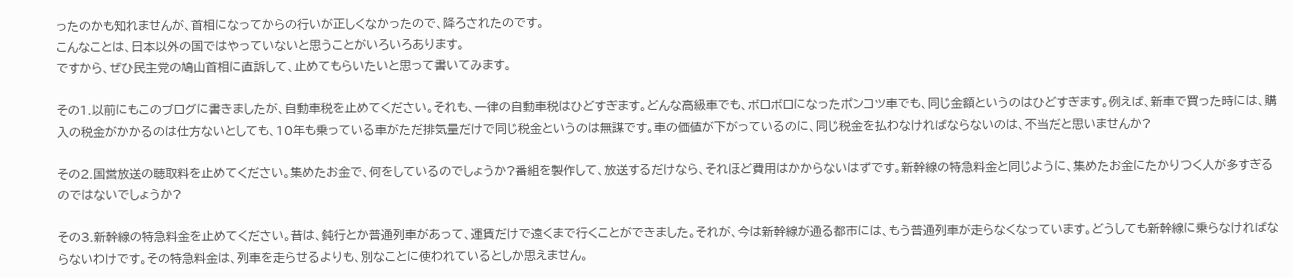ったのかも知れませんが、首相になってからの行いが正しくなかったので、降ろされたのです。
こんなことは、日本以外の国ではやっていないと思うことがいろいろあります。
ですから、ぜひ民主党の鳩山首相に直訴して、止めてもらいたいと思って書いてみます。

その1.以前にもこのブログに書きましたが、自動車税を止めてください。それも、一律の自動車税はひどすぎます。どんな高級車でも、ボロボロになったポンコツ車でも、同じ金額というのはひどすぎます。例えば、新車で買った時には、購入の税金がかかるのは仕方ないとしても、10年も乗っている車がただ排気量だけで同じ税金というのは無謀です。車の価値が下がっているのに、同じ税金を払わなければならないのは、不当だと思いませんか?

その2.国営放送の聴取料を止めてください。集めたお金で、何をしているのでしょうか?番組を製作して、放送するだけなら、それほど費用はかからないはずです。新幹線の特急料金と同じように、集めたお金にたかりつく人が多すぎるのではないでしょうか?

その3.新幹線の特急料金を止めてください。昔は、鈍行とか普通列車があって、運賃だけで遠くまで行くことができました。それが、今は新幹線が通る都市には、もう普通列車が走らなくなっています。どうしても新幹線に乗らなければならないわけです。その特急料金は、列車を走らせるよりも、別なことに使われているとしか思えません。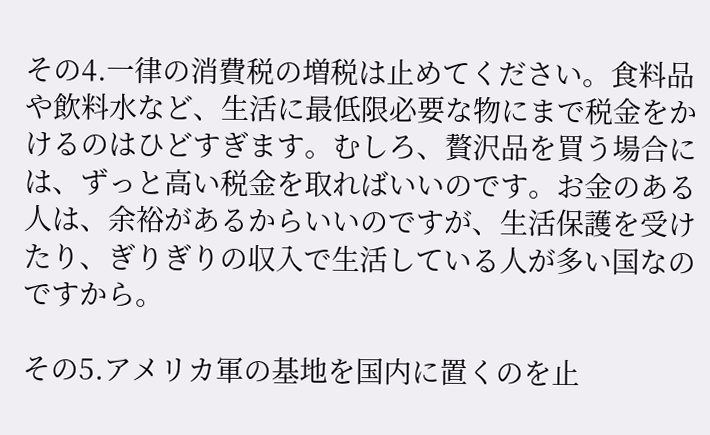その4.一律の消費税の増税は止めてください。食料品や飲料水など、生活に最低限必要な物にまで税金をかけるのはひどすぎます。むしろ、贅沢品を買う場合には、ずっと高い税金を取ればいいのです。お金のある人は、余裕があるからいいのですが、生活保護を受けたり、ぎりぎりの収入で生活している人が多い国なのですから。

その5.アメリカ軍の基地を国内に置くのを止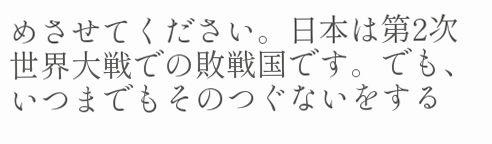めさせてください。日本は第2次世界大戦での敗戦国です。でも、いつまでもそのつぐないをする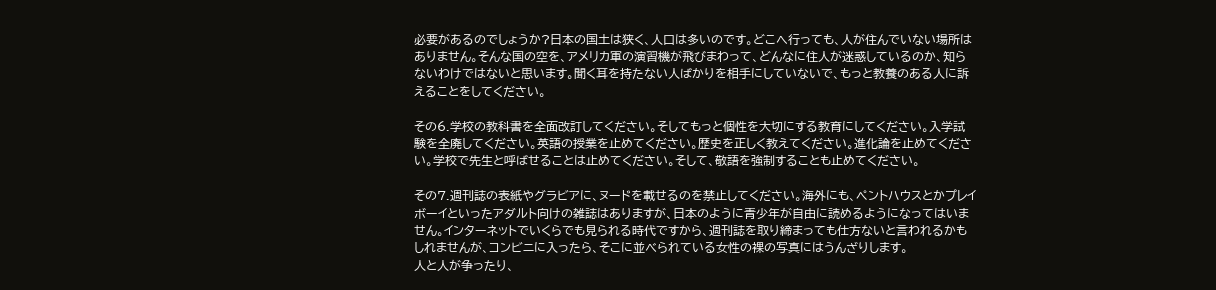必要があるのでしょうか?日本の国土は狭く、人口は多いのです。どこへ行っても、人が住んでいない場所はありません。そんな国の空を、アメリカ軍の演習機が飛びまわって、どんなに住人が迷惑しているのか、知らないわけではないと思います。聞く耳を持たない人ばかりを相手にしていないで、もっと教養のある人に訴えることをしてください。

その6.学校の教科書を全面改訂してください。そしてもっと個性を大切にする教育にしてください。入学試験を全廃してください。英語の授業を止めてください。歴史を正しく教えてください。進化論を止めてください。学校で先生と呼ばせることは止めてください。そして、敬語を強制することも止めてください。

その7.週刊誌の表紙やグラビアに、ヌードを載せるのを禁止してください。海外にも、ペントハウスとかプレイボーイといったアダルト向けの雑誌はありますが、日本のように青少年が自由に読めるようになってはいません。インターネットでいくらでも見られる時代ですから、週刊誌を取り締まっても仕方ないと言われるかもしれませんが、コンビニに入ったら、そこに並べられている女性の裸の写真にはうんざりします。
人と人が争ったり、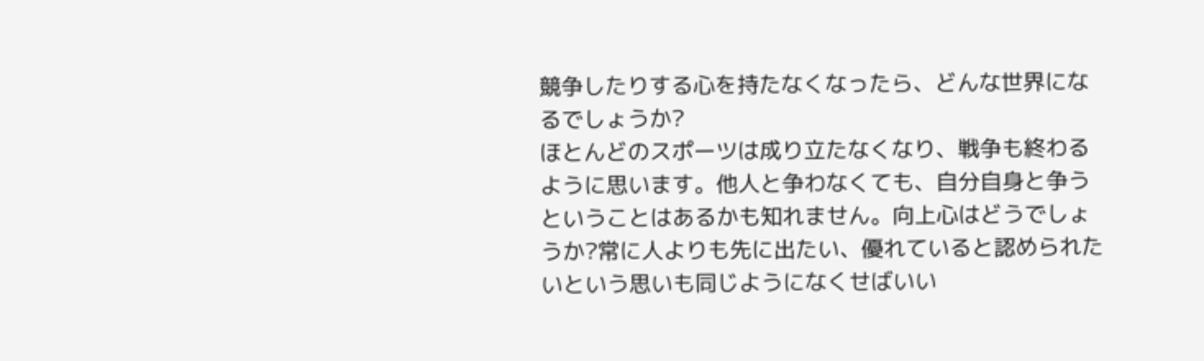競争したりする心を持たなくなったら、どんな世界になるでしょうか?
ほとんどのスポーツは成り立たなくなり、戦争も終わるように思います。他人と争わなくても、自分自身と争うということはあるかも知れません。向上心はどうでしょうか?常に人よりも先に出たい、優れていると認められたいという思いも同じようになくせばいい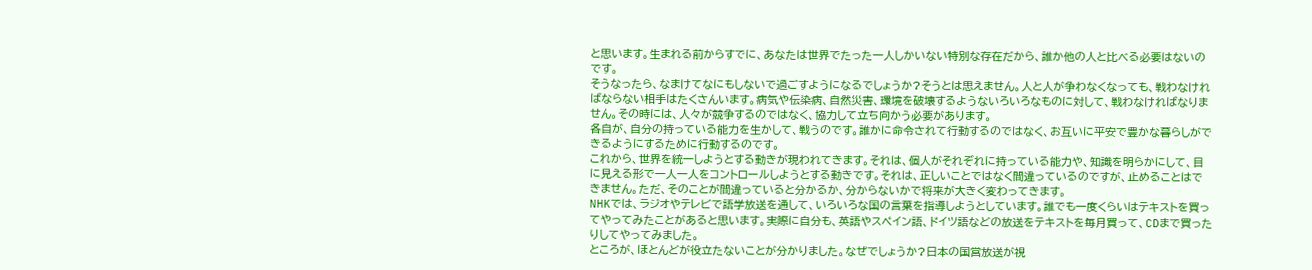と思います。生まれる前からすでに、あなたは世界でたった一人しかいない特別な存在だから、誰か他の人と比べる必要はないのです。
そうなったら、なまけてなにもしないで過ごすようになるでしょうか?そうとは思えません。人と人が争わなくなっても、戦わなければならない相手はたくさんいます。病気や伝染病、自然災害、環境を破壊するようないろいろなものに対して、戦わなければなりません。その時には、人々が競争するのではなく、協力して立ち向かう必要があります。
各自が、自分の持っている能力を生かして、戦うのです。誰かに命令されて行動するのではなく、お互いに平安で豊かな暮らしができるようにするために行動するのです。
これから、世界を統一しようとする動きが現われてきます。それは、個人がそれぞれに持っている能力や、知識を明らかにして、目に見える形で一人一人をコントロールしようとする動きです。それは、正しいことではなく間違っているのですが、止めることはできません。ただ、そのことが間違っていると分かるか、分からないかで将来が大きく変わってきます。
NHKでは、ラジオやテレビで語学放送を通して、いろいろな国の言葉を指導しようとしています。誰でも一度くらいはテキストを買ってやってみたことがあると思います。実際に自分も、英語やスペイン語、ドイツ語などの放送をテキストを毎月買って、CDまで買ったりしてやってみました。
ところが、ほとんどが役立たないことが分かりました。なぜでしょうか?日本の国営放送が視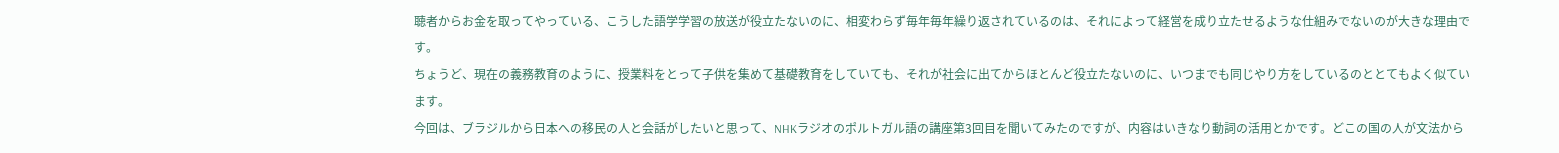聴者からお金を取ってやっている、こうした語学学習の放送が役立たないのに、相変わらず毎年毎年繰り返されているのは、それによって経営を成り立たせるような仕組みでないのが大きな理由です。
ちょうど、現在の義務教育のように、授業料をとって子供を集めて基礎教育をしていても、それが社会に出てからほとんど役立たないのに、いつまでも同じやり方をしているのととてもよく似ています。
今回は、ブラジルから日本への移民の人と会話がしたいと思って、NHKラジオのポルトガル語の講座第3回目を聞いてみたのですが、内容はいきなり動詞の活用とかです。どこの国の人が文法から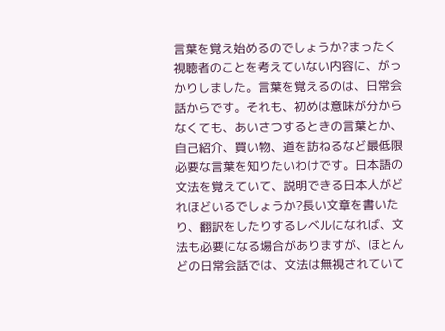言葉を覚え始めるのでしょうか?まったく視聴者のことを考えていない内容に、がっかりしました。言葉を覚えるのは、日常会話からです。それも、初めは意味が分からなくても、あいさつするときの言葉とか、自己紹介、買い物、道を訪ねるなど最低限必要な言葉を知りたいわけです。日本語の文法を覚えていて、説明できる日本人がどれほどいるでしょうか?長い文章を書いたり、翻訳をしたりするレベルになれば、文法も必要になる場合がありますが、ほとんどの日常会話では、文法は無視されていて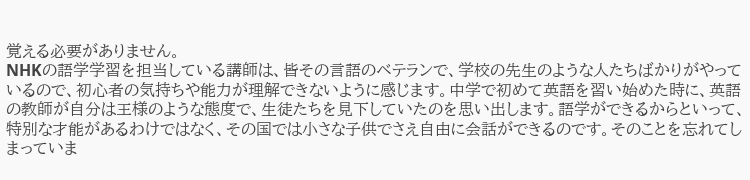覚える必要がありません。
NHKの語学学習を担当している講師は、皆その言語のベテランで、学校の先生のような人たちばかりがやっているので、初心者の気持ちや能力が理解できないように感じます。中学で初めて英語を習い始めた時に、英語の教師が自分は王様のような態度で、生徒たちを見下していたのを思い出します。語学ができるからといって、特別な才能があるわけではなく、その国では小さな子供でさえ自由に会話ができるのです。そのことを忘れてしまっていま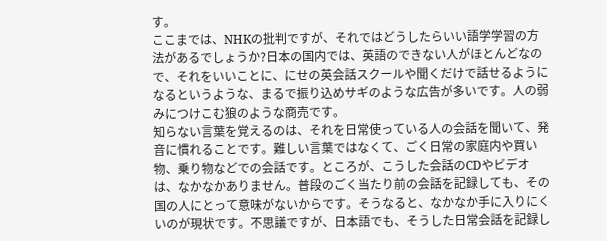す。
ここまでは、NHKの批判ですが、それではどうしたらいい語学学習の方法があるでしょうか?日本の国内では、英語のできない人がほとんどなので、それをいいことに、にせの英会話スクールや聞くだけで話せるようになるというような、まるで振り込めサギのような広告が多いです。人の弱みにつけこむ狼のような商売です。
知らない言葉を覚えるのは、それを日常使っている人の会話を聞いて、発音に慣れることです。難しい言葉ではなくて、ごく日常の家庭内や買い物、乗り物などでの会話です。ところが、こうした会話のCDやビデオは、なかなかありません。普段のごく当たり前の会話を記録しても、その国の人にとって意味がないからです。そうなると、なかなか手に入りにくいのが現状です。不思議ですが、日本語でも、そうした日常会話を記録し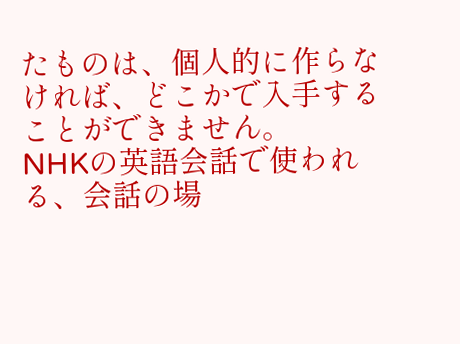たものは、個人的に作らなければ、どこかで入手することができません。
NHKの英語会話で使われる、会話の場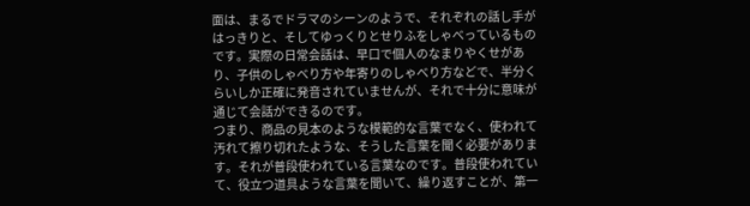面は、まるでドラマのシーンのようで、それぞれの話し手がはっきりと、そしてゆっくりとせりふをしゃべっているものです。実際の日常会話は、早口で個人のなまりやくせがあり、子供のしゃべり方や年寄りのしゃべり方などで、半分くらいしか正確に発音されていませんが、それで十分に意味が通じて会話ができるのです。
つまり、商品の見本のような模範的な言葉でなく、使われて汚れて擦り切れたような、そうした言葉を聞く必要があります。それが普段使われている言葉なのです。普段使われていて、役立つ道具ような言葉を聞いて、繰り返すことが、第一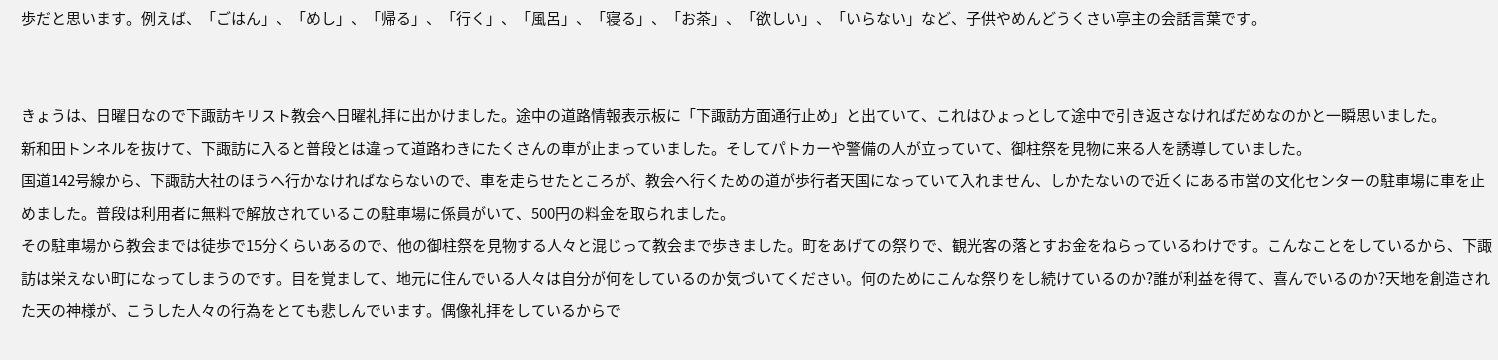歩だと思います。例えば、「ごはん」、「めし」、「帰る」、「行く」、「風呂」、「寝る」、「お茶」、「欲しい」、「いらない」など、子供やめんどうくさい亭主の会話言葉です。


きょうは、日曜日なので下諏訪キリスト教会へ日曜礼拝に出かけました。途中の道路情報表示板に「下諏訪方面通行止め」と出ていて、これはひょっとして途中で引き返さなければだめなのかと一瞬思いました。
新和田トンネルを抜けて、下諏訪に入ると普段とは違って道路わきにたくさんの車が止まっていました。そしてパトカーや警備の人が立っていて、御柱祭を見物に来る人を誘導していました。
国道142号線から、下諏訪大社のほうへ行かなければならないので、車を走らせたところが、教会へ行くための道が歩行者天国になっていて入れません、しかたないので近くにある市営の文化センターの駐車場に車を止めました。普段は利用者に無料で解放されているこの駐車場に係員がいて、500円の料金を取られました。
その駐車場から教会までは徒歩で15分くらいあるので、他の御柱祭を見物する人々と混じって教会まで歩きました。町をあげての祭りで、観光客の落とすお金をねらっているわけです。こんなことをしているから、下諏訪は栄えない町になってしまうのです。目を覚まして、地元に住んでいる人々は自分が何をしているのか気づいてください。何のためにこんな祭りをし続けているのか?誰が利益を得て、喜んでいるのか?天地を創造された天の神様が、こうした人々の行為をとても悲しんでいます。偶像礼拝をしているからで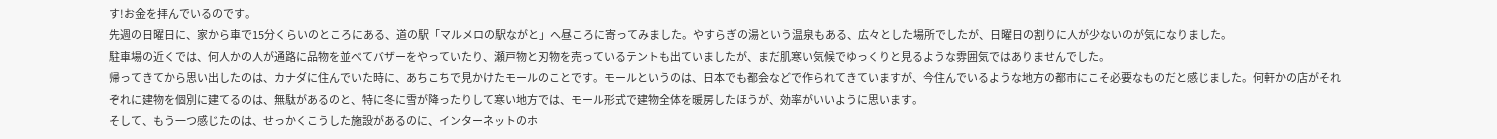す!お金を拝んでいるのです。
先週の日曜日に、家から車で15分くらいのところにある、道の駅「マルメロの駅ながと」へ昼ころに寄ってみました。やすらぎの湯という温泉もある、広々とした場所でしたが、日曜日の割りに人が少ないのが気になりました。
駐車場の近くでは、何人かの人が通路に品物を並べてバザーをやっていたり、瀬戸物と刃物を売っているテントも出ていましたが、まだ肌寒い気候でゆっくりと見るような雰囲気ではありませんでした。
帰ってきてから思い出したのは、カナダに住んでいた時に、あちこちで見かけたモールのことです。モールというのは、日本でも都会などで作られてきていますが、今住んでいるような地方の都市にこそ必要なものだと感じました。何軒かの店がそれぞれに建物を個別に建てるのは、無駄があるのと、特に冬に雪が降ったりして寒い地方では、モール形式で建物全体を暖房したほうが、効率がいいように思います。
そして、もう一つ感じたのは、せっかくこうした施設があるのに、インターネットのホ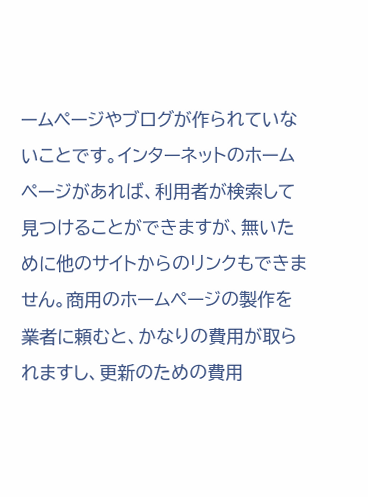ームページやブログが作られていないことです。インターネットのホームページがあれば、利用者が検索して見つけることができますが、無いために他のサイトからのリンクもできません。商用のホームページの製作を業者に頼むと、かなりの費用が取られますし、更新のための費用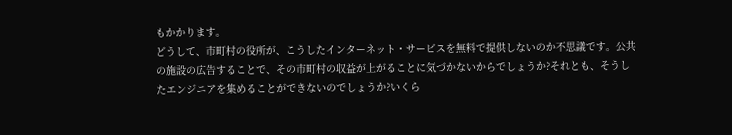もかかります。
どうして、市町村の役所が、こうしたインターネット・サービスを無料で提供しないのか不思議です。公共の施設の広告することで、その市町村の収益が上がることに気づかないからでしょうか?それとも、そうしたエンジニアを集めることができないのでしょうか?いくら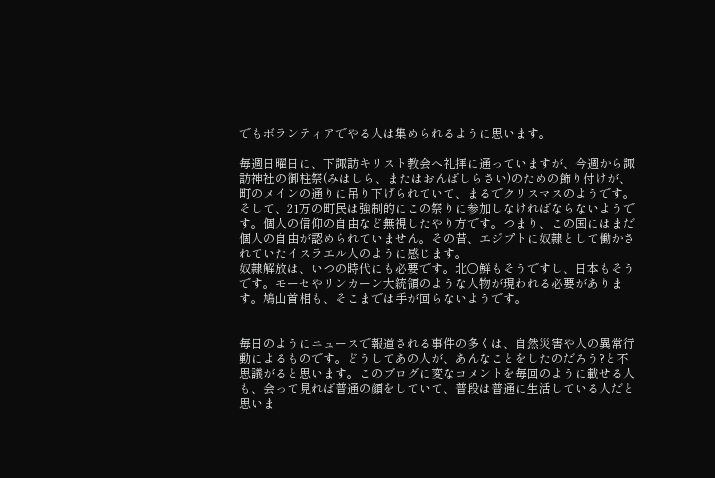でもボランティアでやる人は集められるように思います。

毎週日曜日に、下諏訪キリスト教会へ礼拝に通っていますが、今週から諏訪神社の御柱祭(みはしら、またはおんばしらさい)のための飾り付けが、町のメインの通りに吊り下げられていて、まるでクリスマスのようです。
そして、21万の町民は強制的にこの祭りに参加しなければならないようです。個人の信仰の自由など無視したやり方です。つまり、この国にはまだ個人の自由が認められていません。その昔、エジプトに奴隷として働かされていたイスラエル人のように感じます。
奴隷解放は、いつの時代にも必要です。北○鮮もそうですし、日本もそうです。モーセやリンカーン大統領のような人物が現われる必要があります。鳩山首相も、そこまでは手が回らないようです。


毎日のようにニュースで報道される事件の多くは、自然災害や人の異常行動によるものです。どうしてあの人が、あんなことをしたのだろう?と不思議がると思います。このブログに変なコメントを毎回のように載せる人も、会って見れば普通の顔をしていて、普段は普通に生活している人だと思いま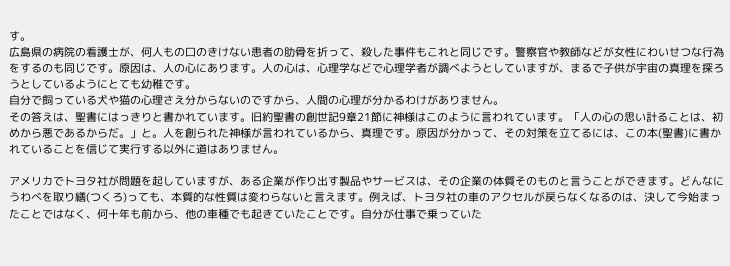す。
広島県の病院の看護士が、何人もの口のきけない患者の肋骨を折って、殺した事件もこれと同じです。警察官や教師などが女性にわいせつな行為をするのも同じです。原因は、人の心にあります。人の心は、心理学などで心理学者が調べようとしていますが、まるで子供が宇宙の真理を探ろうとしているようにとても幼稚です。
自分で飼っている犬や猫の心理さえ分からないのですから、人間の心理が分かるわけがありません。
その答えは、聖書にはっきりと書かれています。旧約聖書の創世記9章21節に神様はこのように言われています。「人の心の思い計ることは、初めから悪であるからだ。」と。人を創られた神様が言われているから、真理です。原因が分かって、その対策を立てるには、この本(聖書)に書かれていることを信じて実行する以外に道はありません。

アメリカでトヨタ社が問題を起していますが、ある企業が作り出す製品やサービスは、その企業の体質そのものと言うことができます。どんなにうわべを取り繕(つくろ)っても、本質的な性質は変わらないと言えます。例えば、トヨタ社の車のアクセルが戻らなくなるのは、決して今始まったことではなく、何十年も前から、他の車種でも起きていたことです。自分が仕事で乗っていた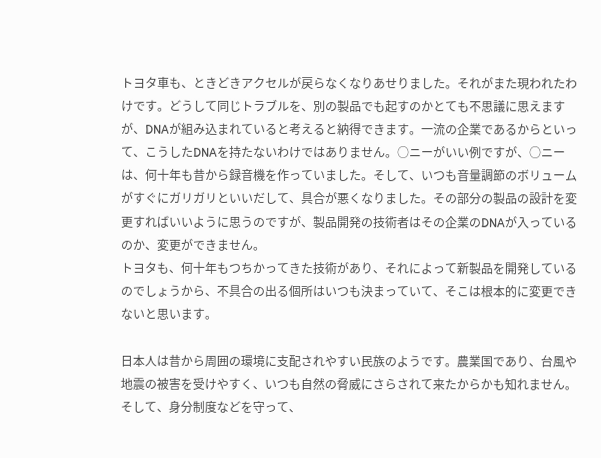トヨタ車も、ときどきアクセルが戻らなくなりあせりました。それがまた現われたわけです。どうして同じトラブルを、別の製品でも起すのかとても不思議に思えますが、DNAが組み込まれていると考えると納得できます。一流の企業であるからといって、こうしたDNAを持たないわけではありません。○ニーがいい例ですが、○ニーは、何十年も昔から録音機を作っていました。そして、いつも音量調節のボリュームがすぐにガリガリといいだして、具合が悪くなりました。その部分の製品の設計を変更すればいいように思うのですが、製品開発の技術者はその企業のDNAが入っているのか、変更ができません。
トヨタも、何十年もつちかってきた技術があり、それによって新製品を開発しているのでしょうから、不具合の出る個所はいつも決まっていて、そこは根本的に変更できないと思います。

日本人は昔から周囲の環境に支配されやすい民族のようです。農業国であり、台風や地震の被害を受けやすく、いつも自然の脅威にさらされて来たからかも知れません。そして、身分制度などを守って、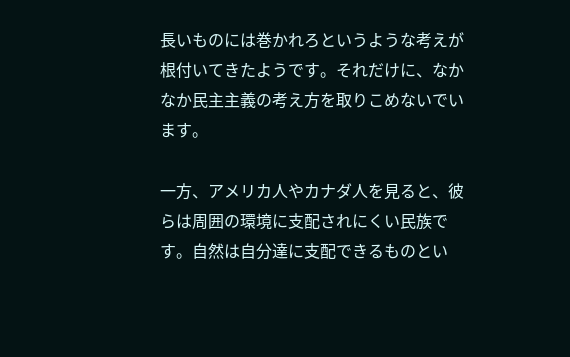長いものには巻かれろというような考えが根付いてきたようです。それだけに、なかなか民主主義の考え方を取りこめないでいます。

一方、アメリカ人やカナダ人を見ると、彼らは周囲の環境に支配されにくい民族です。自然は自分達に支配できるものとい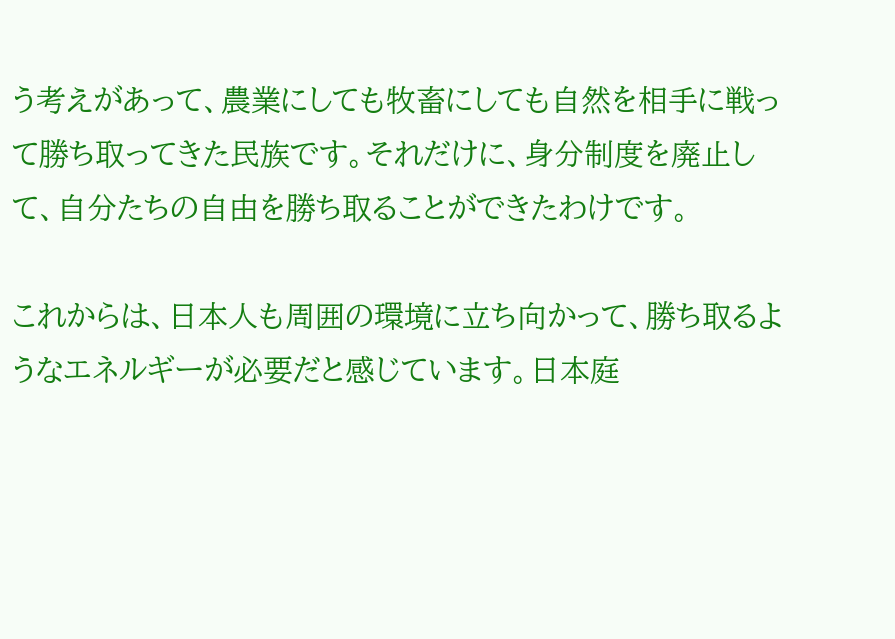う考えがあって、農業にしても牧畜にしても自然を相手に戦って勝ち取ってきた民族です。それだけに、身分制度を廃止して、自分たちの自由を勝ち取ることができたわけです。

これからは、日本人も周囲の環境に立ち向かって、勝ち取るようなエネルギーが必要だと感じています。日本庭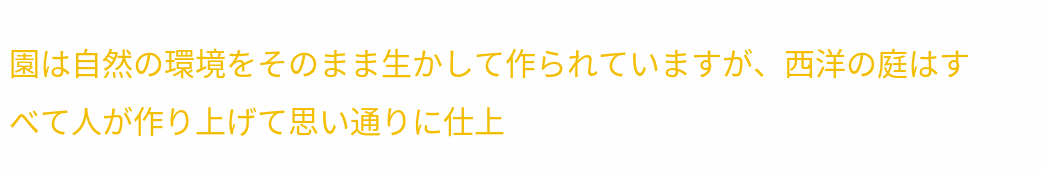園は自然の環境をそのまま生かして作られていますが、西洋の庭はすべて人が作り上げて思い通りに仕上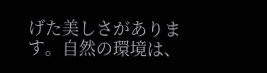げた美しさがあります。自然の環境は、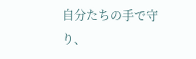自分たちの手で守り、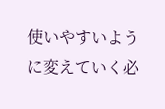使いやすいように変えていく必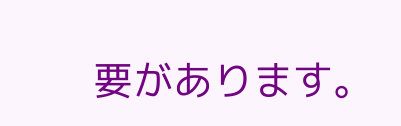要があります。